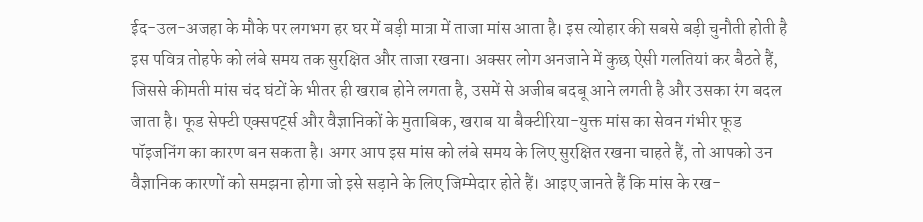ईद-उल-अजहा के मौके पर लगभग हर घर में बड़ी मात्रा में ताजा मांस आता है। इस त्योहार की सबसे बड़ी चुनौती होती है इस पवित्र तोहफे को लंबे समय तक सुरक्षित और ताजा रखना। अक्सर लोग अनजाने में कुछ ऐसी गलतियां कर बैठते हैं, जिससे कीमती मांस चंद घंटों के भीतर ही खराब होने लगता है, उसमें से अजीब बदबू आने लगती है और उसका रंग बदल जाता है। फूड सेफ्टी एक्सपर्ट्स और वैज्ञानिकों के मुताबिक, खराब या बैक्टीरिया-युक्त मांस का सेवन गंभीर फूड पॉइजनिंग का कारण बन सकता है। अगर आप इस मांस को लंबे समय के लिए सुरक्षित रखना चाहते हैं, तो आपको उन वैज्ञानिक कारणों को समझना होगा जो इसे सड़ाने के लिए जिम्मेदार होते हैं। आइए जानते हैं कि मांस के रख-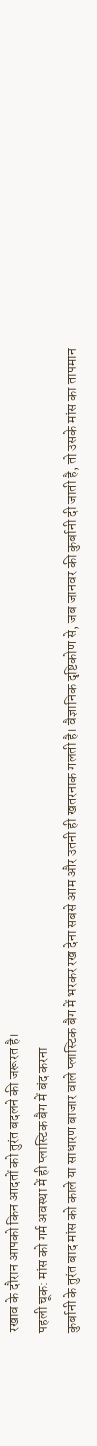रखाव के दौरान आपको किन आदतों को तुरंत बदलने की जरूरत है।
पहली चूक: मांस को गर्म अवस्था में ही प्लास्टिक बैग में बंद करना
कुर्बानी के तुरंत बाद मांस को काले या साधारण बाजार वाले प्लास्टिक बैग में भरकर रख देना सबसे आम और उतनी ही खतरनाक गलती है। वैज्ञानिक दृष्टिकोण से, जब जानवर की कुर्बानी दी जाती है, तो उसके मांस का तापमान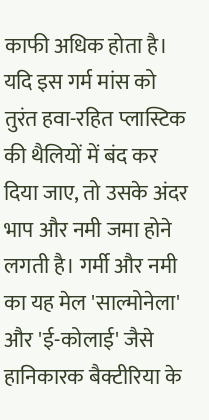काफी अधिक होता है। यदि इस गर्म मांस को तुरंत हवा-रहित प्लास्टिक की थैलियों में बंद कर दिया जाए, तो उसके अंदर भाप और नमी जमा होने लगती है। गर्मी और नमी का यह मेल 'साल्मोनेला' और 'ई-कोलाई' जैसे हानिकारक बैक्टीरिया के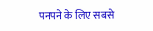पनपने के लिए सबसे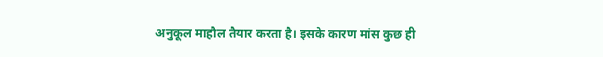अनुकूल माहौल तैयार करता है। इसके कारण मांस कुछ ही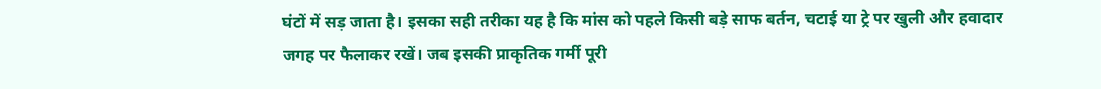घंटों में सड़ जाता है। इसका सही तरीका यह है कि मांस को पहले किसी बड़े साफ बर्तन, चटाई या ट्रे पर खुली और हवादार जगह पर फैलाकर रखें। जब इसकी प्राकृतिक गर्मी पूरी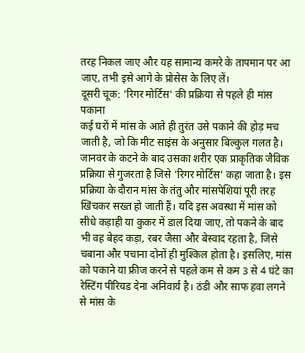तरह निकल जाए और यह सामान्य कमरे के तापमान पर आ जाए, तभी इसे आगे के प्रोसेस के लिए लें।
दूसरी चूक: 'रिगर मोर्टिस' की प्रक्रिया से पहले ही मांस पकाना
कई घरों में मांस के आते ही तुरंत उसे पकाने की होड़ मच जाती है, जो कि मीट साइंस के अनुसार बिल्कुल गलत है। जानवर के कटने के बाद उसका शरीर एक प्राकृतिक जैविक प्रक्रिया से गुजरता है जिसे 'रिगर मोर्टिस' कहा जाता है। इस प्रक्रिया के दौरान मांस के तंतु और मांसपेशियां पूरी तरह खिंचकर सख्त हो जाती हैं। यदि इस अवस्था में मांस को सीधे कड़ाही या कुकर में डाल दिया जाए, तो पकने के बाद भी वह बेहद कड़ा, रबर जैसा और बेस्वाद रहता है, जिसे चबाना और पचाना दोनों ही मुश्किल होता है। इसलिए, मांस को पकाने या फ्रीज करने से पहले कम से कम 3 से 4 घंटे का रेस्टिंग पीरियड देना अनिवार्य है। ठंडी और साफ हवा लगने से मांस के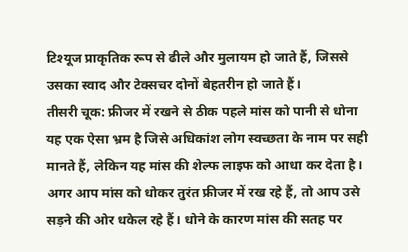टिश्यूज प्राकृतिक रूप से ढीले और मुलायम हो जाते हैं, जिससे उसका स्वाद और टेक्सचर दोनों बेहतरीन हो जाते हैं।
तीसरी चूक: फ्रीजर में रखने से ठीक पहले मांस को पानी से धोना
यह एक ऐसा भ्रम है जिसे अधिकांश लोग स्वच्छता के नाम पर सही मानते हैं, लेकिन यह मांस की शेल्फ लाइफ को आधा कर देता है। अगर आप मांस को धोकर तुरंत फ्रीजर में रख रहे हैं, तो आप उसे सड़ने की ओर धकेल रहे हैं। धोने के कारण मांस की सतह पर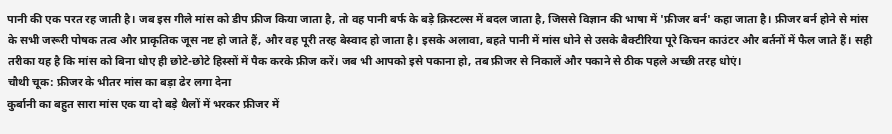पानी की एक परत रह जाती है। जब इस गीले मांस को डीप फ्रीज किया जाता है, तो वह पानी बर्फ के बड़े क्रिस्टल्स में बदल जाता है, जिससे विज्ञान की भाषा में 'फ्रीजर बर्न' कहा जाता है। फ्रीजर बर्न होने से मांस के सभी जरूरी पोषक तत्व और प्राकृतिक जूस नष्ट हो जाते हैं, और वह पूरी तरह बेस्वाद हो जाता है। इसके अलावा, बहते पानी में मांस धोने से उसके बैक्टीरिया पूरे किचन काउंटर और बर्तनों में फैल जाते हैं। सही तरीका यह है कि मांस को बिना धोए ही छोटे-छोटे हिस्सों में पैक करके फ्रीज करें। जब भी आपको इसे पकाना हो, तब फ्रीजर से निकालें और पकाने से ठीक पहले अच्छी तरह धोएं।
चौथी चूक: फ्रीजर के भीतर मांस का बड़ा ढेर लगा देना
कुर्बानी का बहुत सारा मांस एक या दो बड़े थैलों में भरकर फ्रीजर में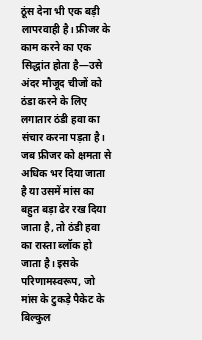ठूंस देना भी एक बड़ी लापरवाही है। फ्रीजर के काम करने का एक सिद्धांत होता है—उसे अंदर मौजूद चीजों को ठंडा करने के लिए लगातार ठंडी हवा का संचार करना पड़ता है। जब फ्रीजर को क्षमता से अधिक भर दिया जाता है या उसमें मांस का बहुत बड़ा ढेर रख दिया जाता है, तो ठंडी हवा का रास्ता ब्लॉक हो जाता है। इसके परिणामस्वरूप, जो मांस के टुकड़े पैकेट के बिल्कुल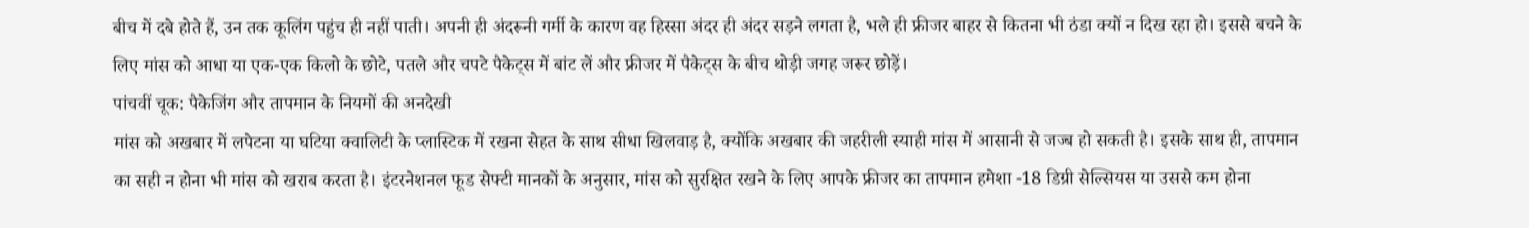बीच में दबे होते हैं, उन तक कूलिंग पहुंच ही नहीं पाती। अपनी ही अंदरूनी गर्मी के कारण वह हिस्सा अंदर ही अंदर सड़ने लगता है, भले ही फ्रीजर बाहर से कितना भी ठंडा क्यों न दिख रहा हो। इससे बचने के लिए मांस को आधा या एक-एक किलो के छोटे, पतले और चपटे पैकेट्स में बांट लें और फ्रीजर में पैकेट्स के बीच थोड़ी जगह जरूर छोड़ें।
पांचवीं चूक: पैकेजिंग और तापमान के नियमों की अनदेखी
मांस को अखबार में लपेटना या घटिया क्वालिटी के प्लास्टिक में रखना सेहत के साथ सीधा खिलवाड़ है, क्योंकि अखबार की जहरीली स्याही मांस में आसानी से जज्ब हो सकती है। इसके साथ ही, तापमान का सही न होना भी मांस को खराब करता है। इंटरनेशनल फूड सेफ्टी मानकों के अनुसार, मांस को सुरक्षित रखने के लिए आपके फ्रीजर का तापमान हमेशा -18 डिग्री सेल्सियस या उससे कम होना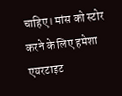चाहिए। मांस को स्टोर करने के लिए हमेशा एयरटाइट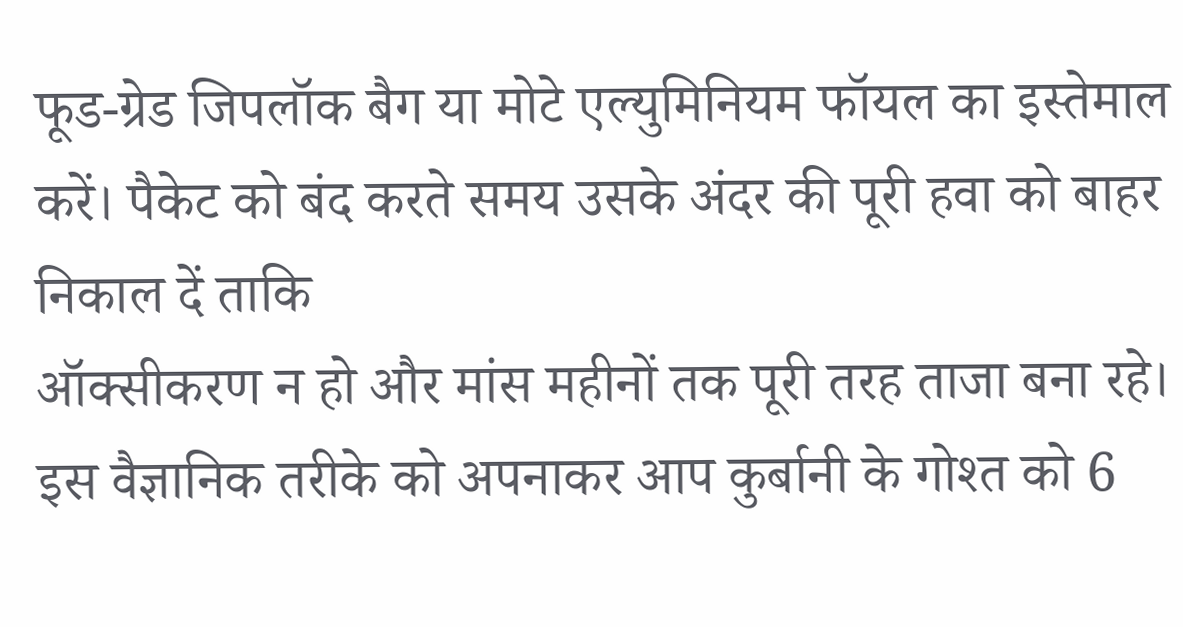फूड-ग्रेड जिपलॉक बैग या मोटे एल्युमिनियम फॉयल का इस्तेमाल करें। पैकेट को बंद करते समय उसके अंदर की पूरी हवा को बाहर निकाल दें ताकि
ऑक्सीकरण न हो और मांस महीनों तक पूरी तरह ताजा बना रहे। इस वैज्ञानिक तरीके को अपनाकर आप कुर्बानी के गोश्त को 6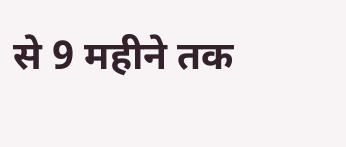से 9 महीने तक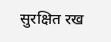सुरक्षित रख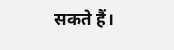सकते हैं।